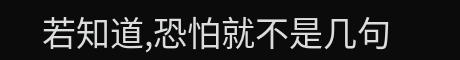若知道,恐怕就不是几句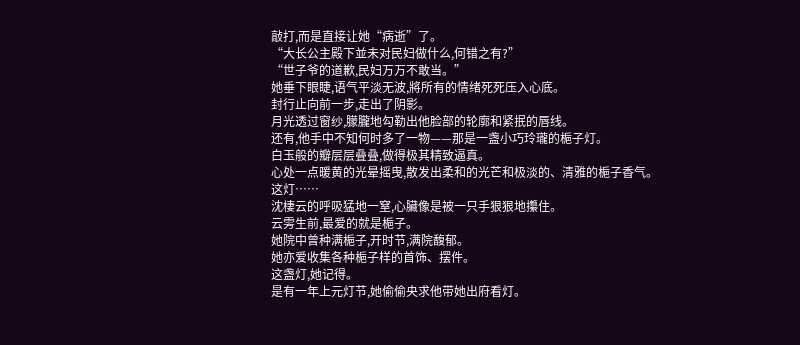敲打,而是直接让她“病逝”了。
“大长公主殿下並未对民妇做什么,何错之有?”
“世子爷的道歉,民妇万万不敢当。”
她垂下眼睫,语气平淡无波,將所有的情绪死死压入心底。
封行止向前一步,走出了阴影。
月光透过窗纱,朦朧地勾勒出他脸部的轮廓和紧抿的唇线。
还有,他手中不知何时多了一物——那是一盏小巧玲瓏的梔子灯。
白玉般的瓣层层叠叠,做得极其精致逼真。
心处一点暖黄的光晕摇曳,散发出柔和的光芒和极淡的、清雅的梔子香气。
这灯……
沈棲云的呼吸猛地一窒,心臟像是被一只手狠狠地攥住。
云雱生前,最爱的就是梔子。
她院中曾种满梔子,开时节,满院馥郁。
她亦爱收集各种梔子样的首饰、摆件。
这盏灯,她记得。
是有一年上元灯节,她偷偷央求他带她出府看灯。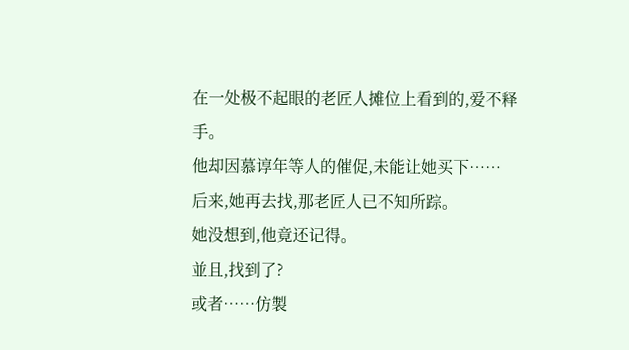在一处极不起眼的老匠人摊位上看到的,爱不释手。
他却因慕谆年等人的催促,未能让她买下……
后来,她再去找,那老匠人已不知所踪。
她没想到,他竟还记得。
並且,找到了?
或者……仿製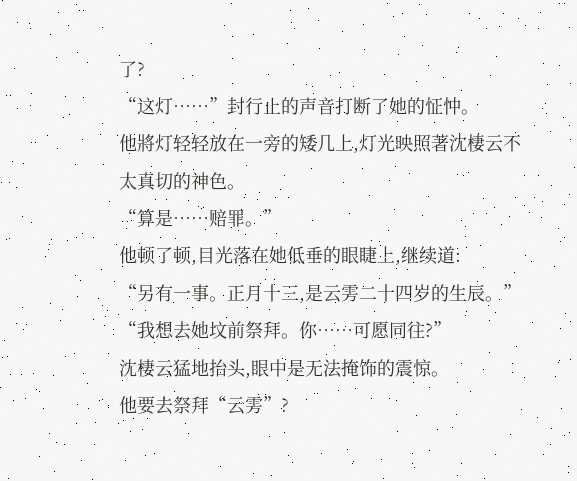了?
“这灯……”封行止的声音打断了她的怔忡。
他將灯轻轻放在一旁的矮几上,灯光映照著沈棲云不太真切的神色。
“算是……赔罪。”
他顿了顿,目光落在她低垂的眼睫上,继续道:
“另有一事。正月十三,是云雱二十四岁的生辰。”
“我想去她坟前祭拜。你……可愿同往?”
沈棲云猛地抬头,眼中是无法掩饰的震惊。
他要去祭拜“云雱”?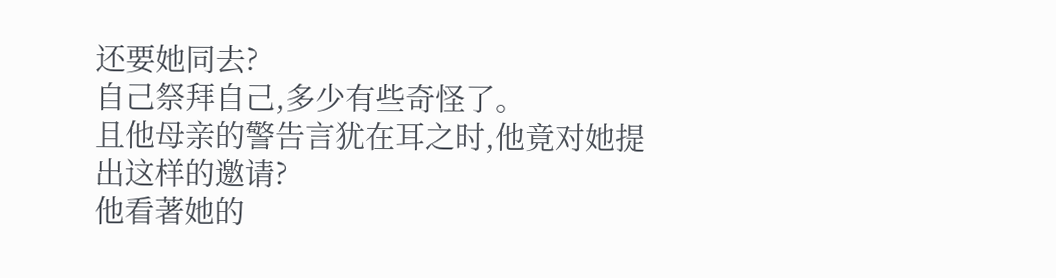还要她同去?
自己祭拜自己,多少有些奇怪了。
且他母亲的警告言犹在耳之时,他竟对她提出这样的邀请?
他看著她的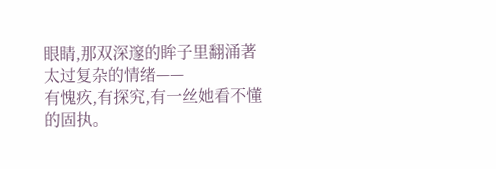眼睛,那双深邃的眸子里翻涌著太过复杂的情绪——
有愧疚,有探究,有一丝她看不懂的固执。